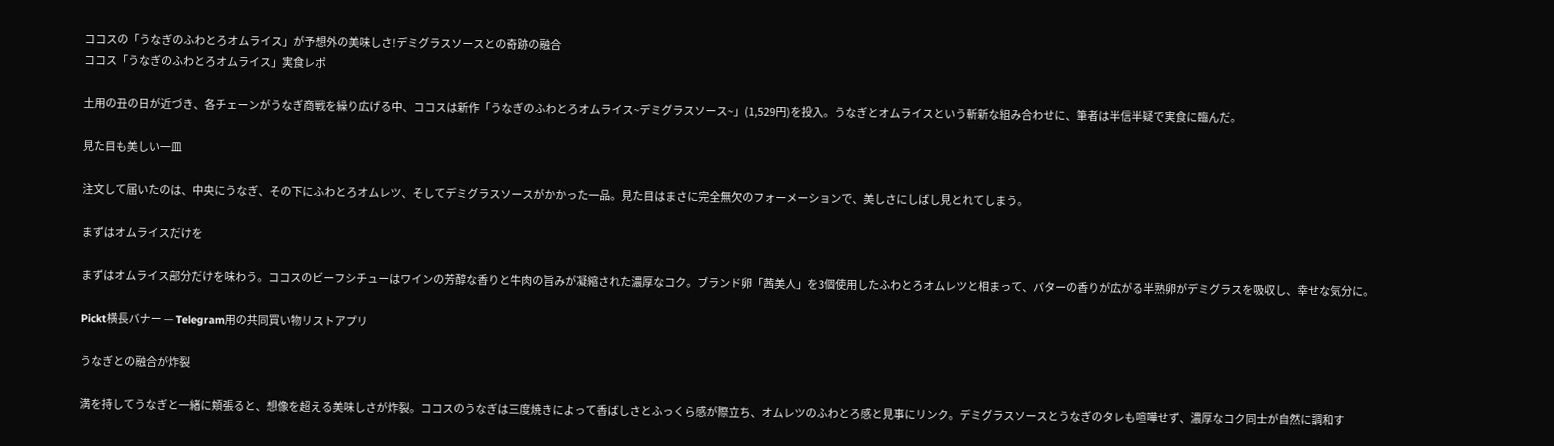ココスの「うなぎのふわとろオムライス」が予想外の美味しさ!デミグラスソースとの奇跡の融合
ココス「うなぎのふわとろオムライス」実食レポ

土用の丑の日が近づき、各チェーンがうなぎ商戦を繰り広げる中、ココスは新作「うなぎのふわとろオムライス~デミグラスソース~」(1,529円)を投入。うなぎとオムライスという斬新な組み合わせに、筆者は半信半疑で実食に臨んだ。

見た目も美しい一皿

注文して届いたのは、中央にうなぎ、その下にふわとろオムレツ、そしてデミグラスソースがかかった一品。見た目はまさに完全無欠のフォーメーションで、美しさにしばし見とれてしまう。

まずはオムライスだけを

まずはオムライス部分だけを味わう。ココスのビーフシチューはワインの芳醇な香りと牛肉の旨みが凝縮された濃厚なコク。ブランド卵「茜美人」を3個使用したふわとろオムレツと相まって、バターの香りが広がる半熟卵がデミグラスを吸収し、幸せな気分に。

Pickt横長バナー — Telegram用の共同買い物リストアプリ

うなぎとの融合が炸裂

満を持してうなぎと一緒に頬張ると、想像を超える美味しさが炸裂。ココスのうなぎは三度焼きによって香ばしさとふっくら感が際立ち、オムレツのふわとろ感と見事にリンク。デミグラスソースとうなぎのタレも喧嘩せず、濃厚なコク同士が自然に調和す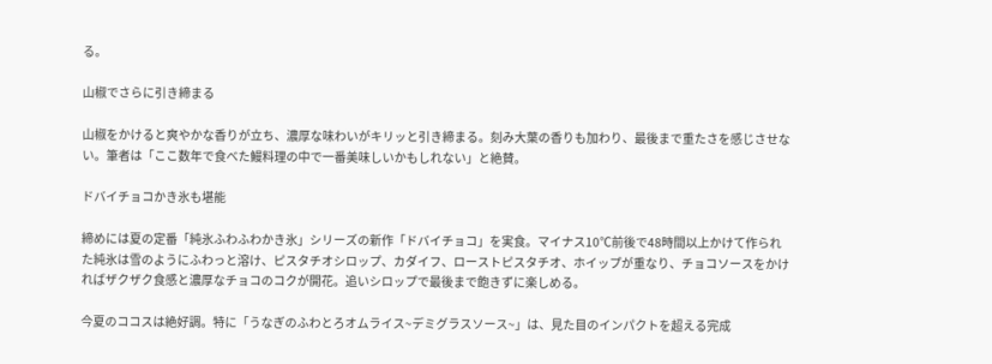る。

山椒でさらに引き締まる

山椒をかけると爽やかな香りが立ち、濃厚な味わいがキリッと引き締まる。刻み大葉の香りも加わり、最後まで重たさを感じさせない。筆者は「ここ数年で食べた鰻料理の中で一番美味しいかもしれない」と絶賛。

ドバイチョコかき氷も堪能

締めには夏の定番「純氷ふわふわかき氷」シリーズの新作「ドバイチョコ」を実食。マイナス10℃前後で48時間以上かけて作られた純氷は雪のようにふわっと溶け、ピスタチオシロップ、カダイフ、ローストピスタチオ、ホイップが重なり、チョコソースをかければザクザク食感と濃厚なチョコのコクが開花。追いシロップで最後まで飽きずに楽しめる。

今夏のココスは絶好調。特に「うなぎのふわとろオムライス~デミグラスソース~」は、見た目のインパクトを超える完成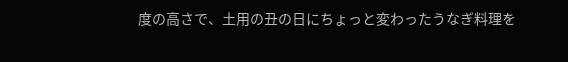度の高さで、土用の丑の日にちょっと変わったうなぎ料理を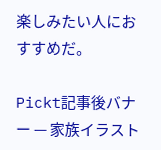楽しみたい人におすすめだ。

Pickt記事後バナー — 家族イラスト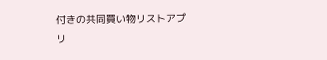付きの共同買い物リストアプリ